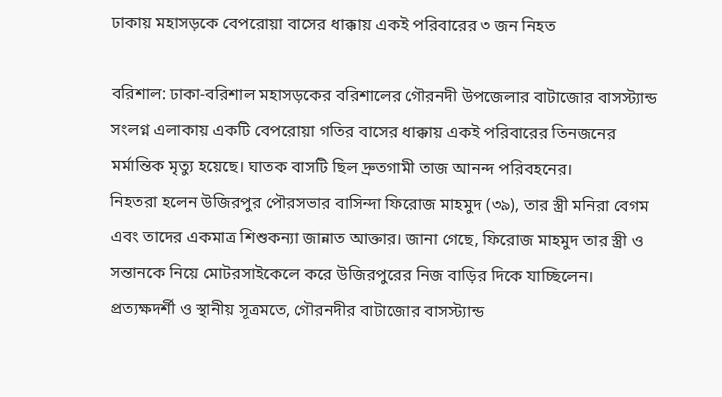ঢাকায় মহাসড়কে বেপরোয়া বাসের ধাক্কায় একই পরিবারের ৩ জন নিহত

বরিশাল: ঢাকা-বরিশাল মহাসড়কের বরিশালের গৌরনদী উপজেলার বাটাজোর বাসস্ট্যান্ড সংলগ্ন এলাকায় একটি বেপরোয়া গতির বাসের ধাক্কায় একই পরিবারের তিনজনের মর্মান্তিক মৃত্যু হয়েছে। ঘাতক বাসটি ছিল দ্রুতগামী তাজ আনন্দ পরিবহনের।
নিহতরা হলেন উজিরপুর পৌরসভার বাসিন্দা ফিরোজ মাহমুদ (৩৯), তার স্ত্রী মনিরা বেগম এবং তাদের একমাত্র শিশুকন্যা জান্নাত আক্তার। জানা গেছে, ফিরোজ মাহমুদ তার স্ত্রী ও সন্তানকে নিয়ে মোটরসাইকেলে করে উজিরপুরের নিজ বাড়ির দিকে যাচ্ছিলেন।
প্রত্যক্ষদর্শী ও স্থানীয় সূত্রমতে, গৌরনদীর বাটাজোর বাসস্ট্যান্ড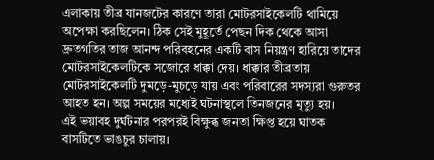এলাকায় তীব্র যানজটের কারণে তারা মোটরসাইকেলটি থামিয়ে অপেক্ষা করছিলেন। ঠিক সেই মুহূর্তে পেছন দিক থেকে আসা দ্রুতগতির তাজ আনন্দ পরিবহনের একটি বাস নিয়ন্ত্রণ হারিয়ে তাদের মোটরসাইকেলটিকে সজোরে ধাক্কা দেয়। ধাক্কার তীব্রতায় মোটরসাইকেলটি দুমড়ে-মুচড়ে যায় এবং পরিবারের সদস্যরা গুরুতর আহত হন। অল্প সময়ের মধ্যেই ঘটনাস্থলে তিনজনের মৃত্যু হয়।
এই ভয়াবহ দুর্ঘটনার পরপরই বিক্ষুব্ধ জনতা ক্ষিপ্ত হয়ে ঘাতক বাসটিতে ভাঙচুর চালায়।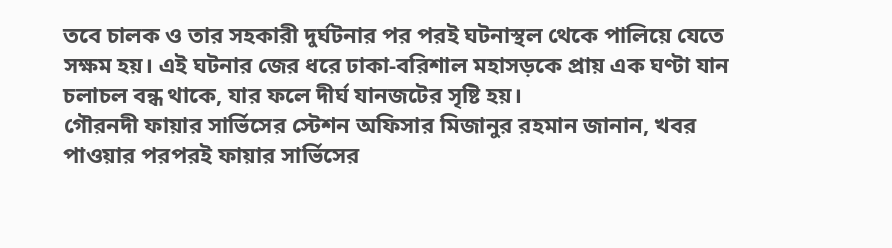তবে চালক ও তার সহকারী দুর্ঘটনার পর পরই ঘটনাস্থল থেকে পালিয়ে যেতে সক্ষম হয়। এই ঘটনার জের ধরে ঢাকা-বরিশাল মহাসড়কে প্রায় এক ঘণ্টা যান চলাচল বন্ধ থাকে, যার ফলে দীর্ঘ যানজটের সৃষ্টি হয়।
গৌরনদী ফায়ার সার্ভিসের স্টেশন অফিসার মিজানুর রহমান জানান, খবর পাওয়ার পরপরই ফায়ার সার্ভিসের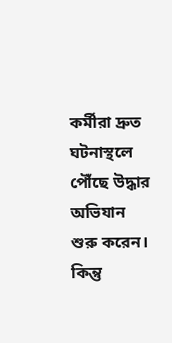কর্মীরা দ্রুত ঘটনাস্থলে পৌঁছে উদ্ধার অভিযান শুরু করেন। কিন্তু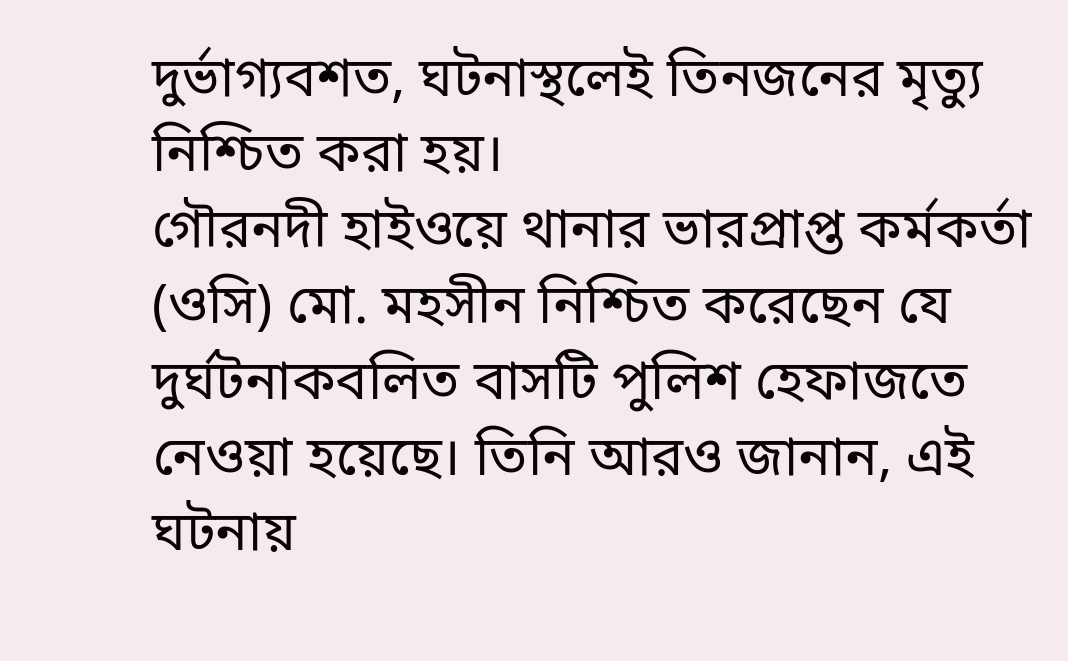দুর্ভাগ্যবশত, ঘটনাস্থলেই তিনজনের মৃত্যু নিশ্চিত করা হয়।
গৌরনদী হাইওয়ে থানার ভারপ্রাপ্ত কর্মকর্তা (ওসি) মো. মহসীন নিশ্চিত করেছেন যে দুর্ঘটনাকবলিত বাসটি পুলিশ হেফাজতে নেওয়া হয়েছে। তিনি আরও জানান, এই ঘটনায়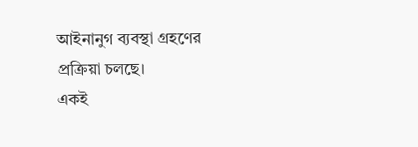আইনানুগ ব্যবস্থা গ্রহণের প্রক্রিয়া চলছে।
একই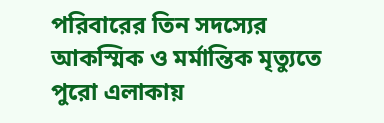পরিবারের তিন সদস্যের আকস্মিক ও মর্মান্তিক মৃত্যুতে পুরো এলাকায়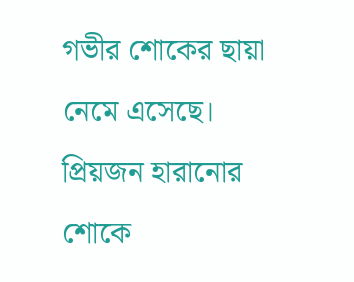গভীর শোকের ছায়া নেমে এসেছে। প্রিয়জন হারানোর শোকে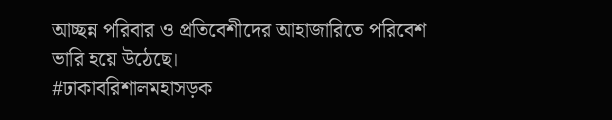আচ্ছন্ন পরিবার ও প্রতিবেশীদের আহাজারিতে পরিবেশ ভারি হয়ে উঠেছে।
#ঢাকাবরিশালমহাসড়ক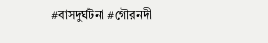#বাসদুর্ঘটনা #গৌরনদী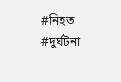#নিহত #দুর্ঘটনা